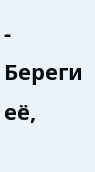- Береги её,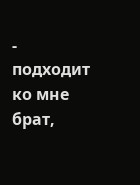- подходит ко мне брат,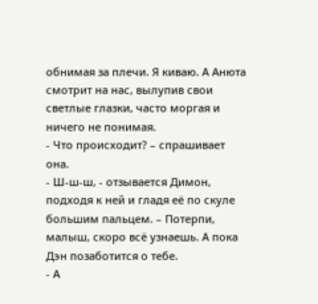обнимая за плечи. Я киваю. А Анюта смотрит на нас, вылупив свои светлые глазки, часто моргая и ничего не понимая.
- Что происходит? – спрашивает она.
- Ш-ш-ш, - отзывается Димон, подходя к ней и гладя её по скуле большим пальцем. – Потерпи, малыш, скоро всё узнаешь. А пока Дэн позаботится о тебе.
- А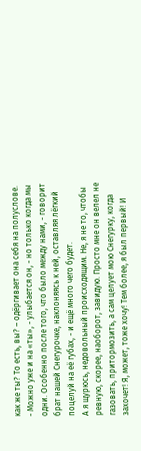как же ты? То есть, вы? – одёргивает она себя на полуслове.
- Можно уже и на «ты», - улыбается он, - но только когда мы одни. Особенно после того, что было между нами, - говорит брат нашей Снегурочке, наклоняясь к ней, оставляя лёгкий поцелуй на её губах, - и ещё много чего будет.
А я щурюсь, недовольный происходящим. Не, я не то, чтобы ревную, скорее, наоборот, завидую. Просто мне он велел не газовать, притормозить, а сам целует мою Снегурку, когда захочет! Я, может, тоже хочу! Тем более, я был первый! И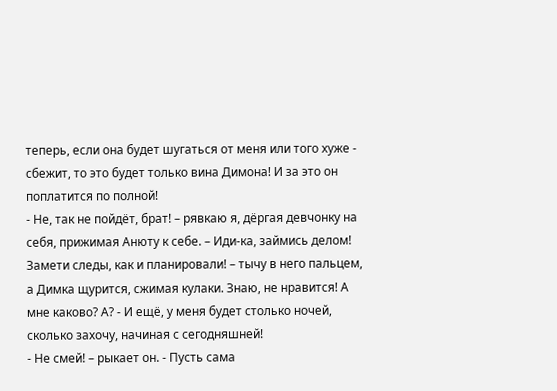теперь, если она будет шугаться от меня или того хуже - сбежит, то это будет только вина Димона! И за это он поплатится по полной!
- Не, так не пойдёт, брат! – рявкаю я, дёргая девчонку на себя, прижимая Анюту к себе. – Иди-ка, займись делом! Замети следы, как и планировали! – тычу в него пальцем, а Димка щурится, сжимая кулаки. Знаю, не нравится! А мне каково? А? - И ещё, у меня будет столько ночей, сколько захочу, начиная с сегодняшней!
- Не смей! – рыкает он. - Пусть сама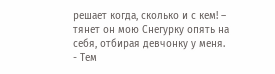решает когда, сколько и с кем! – тянет он мою Снегурку опять на себя, отбирая девчонку у меня.
- Тем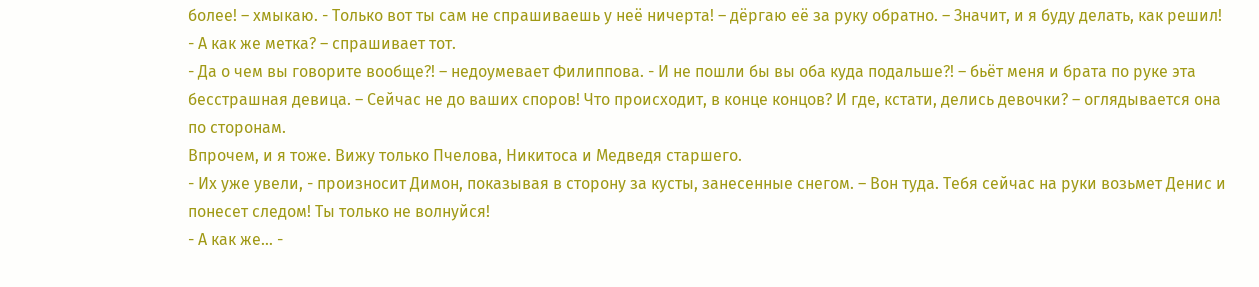более! – хмыкаю. - Только вот ты сам не спрашиваешь у неё ничерта! – дёргаю её за руку обратно. – Значит, и я буду делать, как решил!
- А как же метка? – спрашивает тот.
- Да о чем вы говорите вообще?! – недоумевает Филиппова. - И не пошли бы вы оба куда подальше?! – бьёт меня и брата по руке эта бесстрашная девица. – Сейчас не до ваших споров! Что происходит, в конце концов? И где, кстати, делись девочки? – оглядывается она по сторонам.
Впрочем, и я тоже. Вижу только Пчелова, Никитоса и Медведя старшего.
- Их уже увели, - произносит Димон, показывая в сторону за кусты, занесенные снегом. – Вон туда. Тебя сейчас на руки возьмет Денис и понесет следом! Ты только не волнуйся!
- А как же… -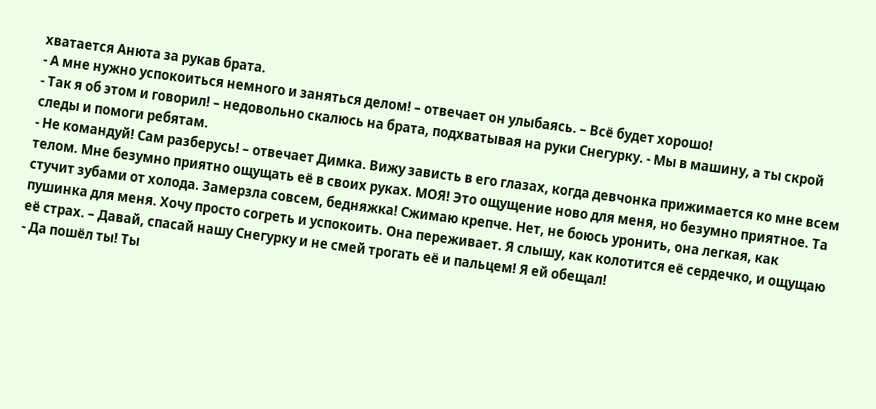хватается Анюта за рукав брата.
- А мне нужно успокоиться немного и заняться делом! – отвечает он улыбаясь. – Всё будет хорошо!
- Так я об этом и говорил! – недовольно скалюсь на брата, подхватывая на руки Снегурку. - Мы в машину, а ты скрой следы и помоги ребятам.
- Не командуй! Сам разберусь! – отвечает Димка. Вижу зависть в его глазах, когда девчонка прижимается ко мне всем телом. Мне безумно приятно ощущать её в своих руках. МОЯ! Это ощущение ново для меня, но безумно приятное. Та стучит зубами от холода. Замерзла совсем, бедняжка! Сжимаю крепче. Нет, не боюсь уронить, она легкая, как пушинка для меня. Хочу просто согреть и успокоить. Она переживает. Я слышу, как колотится её сердечко, и ощущаю её страх. – Давай, спасай нашу Снегурку и не смей трогать её и пальцем! Я ей обещал!
- Да пошёл ты! Ты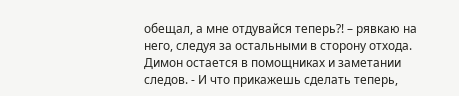обещал, а мне отдувайся теперь?! – рявкаю на него, следуя за остальными в сторону отхода. Димон остается в помощниках и заметании следов. - И что прикажешь сделать теперь,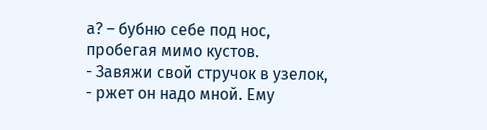а? – бубню себе под нос, пробегая мимо кустов.
- Завяжи свой стручок в узелок, - ржет он надо мной. Ему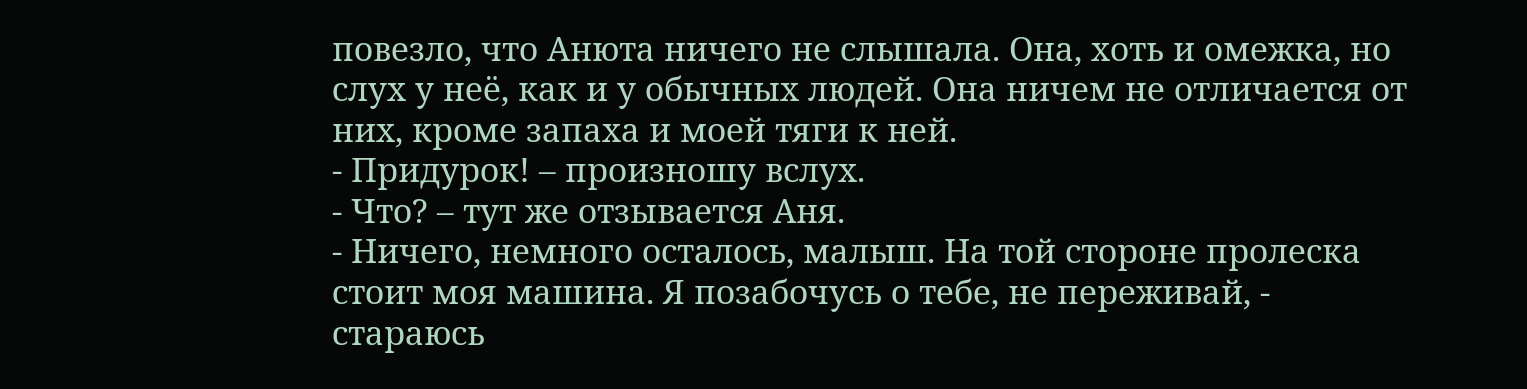повезло, что Анюта ничего не слышала. Она, хоть и омежка, но слух у неё, как и у обычных людей. Она ничем не отличается от них, кроме запаха и моей тяги к ней.
- Придурок! – произношу вслух.
- Что? – тут же отзывается Аня.
- Ничего, немного осталось, малыш. На той стороне пролеска стоит моя машина. Я позабочусь о тебе, не переживай, - стараюсь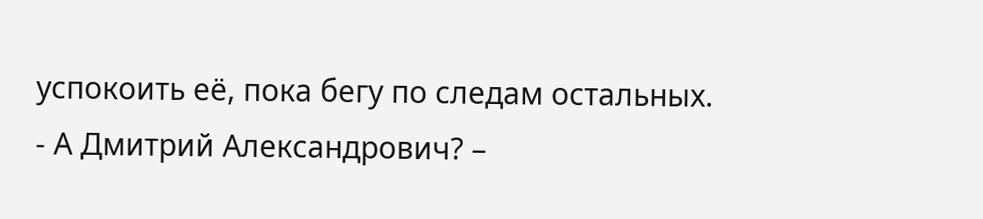успокоить её, пока бегу по следам остальных.
- А Дмитрий Александрович? –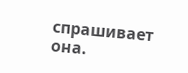спрашивает она.